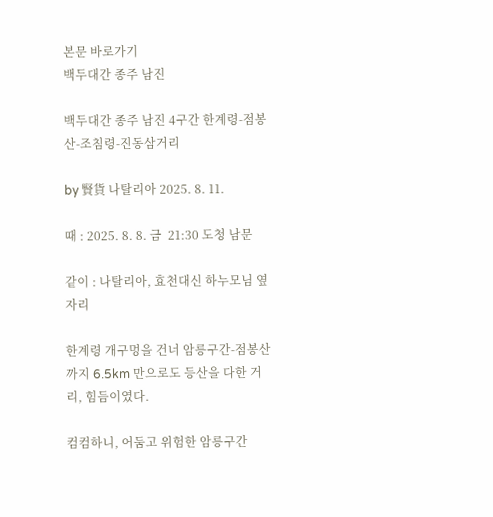본문 바로가기
백두대간 종주 남진

백두대간 종주 남진 4구간 한계령-점봉산-조침령-진동삼거리

by 賢貨 나탈리아 2025. 8. 11.

때 : 2025. 8. 8. 금  21:30 도청 남문

같이 : 나탈리아, 효천대신 하누모님 옆자리

한계령 개구멍을 건너 암릉구간-점봉산까지 6.5km 만으로도 등산을 다한 거리, 힘듬이였다.

컴컴하니, 어둠고 위험한 암릉구간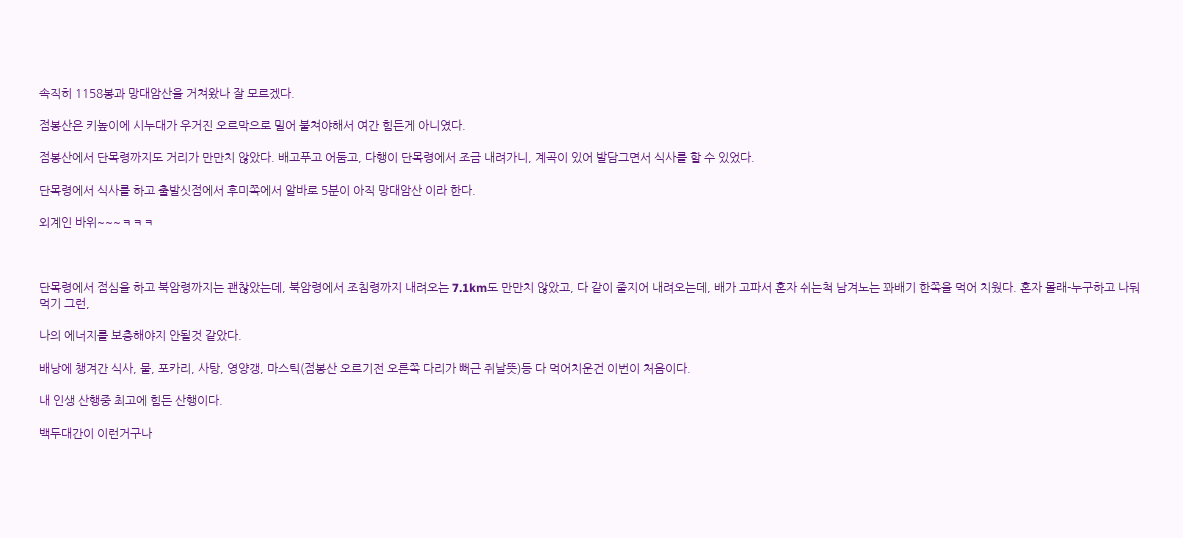속직히 1158봉과 망대암산을 거쳐왔나 잘 모르겠다.

점봉산은 키높이에 시누대가 우거진 오르막으로 밀어 붙쳐야해서 여간 힘든게 아니였다.

점봉산에서 단목령까지도 거리가 만만치 않았다. 배고푸고 어둠고, 다행이 단목령에서 조금 내려가니, 계곡이 있어 발담그면서 식사를 할 수 있었다.

단목령에서 식사를 하고 출발싯점에서 후미쪽에서 알바로 5분이 아직 망대암산 이라 한다.

외계인 바위~~~ㅋㅋㅋ



단목령에서 점심을 하고 북암령까지는 괜찮았는데, 북암령에서 조침령까지 내려오는 7.1km도 만만치 않았고, 다 같이 줄지어 내려오는데, 배가 고파서 혼자 쉬는척 남겨노는 꽈배기 한쪽을 먹어 치웠다. 혼자 몰래-누구하고 나둬 먹기 그런,

나의 에너지를 보충해야지 안될것 같았다.

배낭에 챙겨간 식사, 물, 포카리, 사탕, 영양갱, 마스틱(점봉산 오르기전 오른쪽 다리가 뻐근 쥐날뜻)등 다 먹어치운건 이번이 처음이다.

내 인생 산행중 최고에 힘든 산행이다.

백두대간이 이런거구나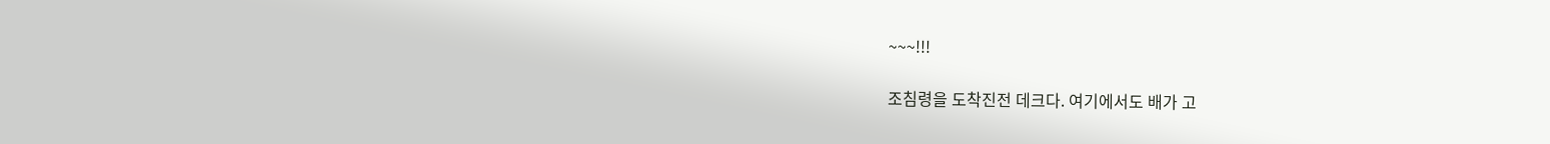~~~!!!

조침령을 도착진전 데크다. 여기에서도 배가 고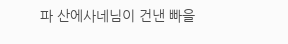파 산에사네님이 건낸 빠을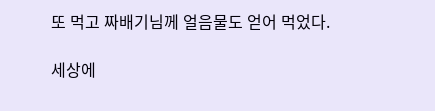또 먹고 짜배기님께 얼음물도 얻어 먹었다.

세상에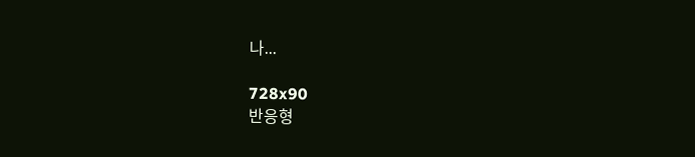나...

728x90
반응형